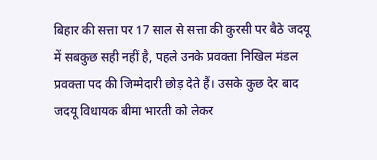बिहार की सत्ता पर 17 साल से सत्ता की कुरसी पर बैठे जदयू में सबकुछ सही नहीं है, पहले उनके प्रवक्ता निखिल मंडल प्रवक्ता पद की जिम्मेदारी छोड़ देते हैं। उसके कुछ देर बाद जदयू विधायक बीमा भारती को लेकर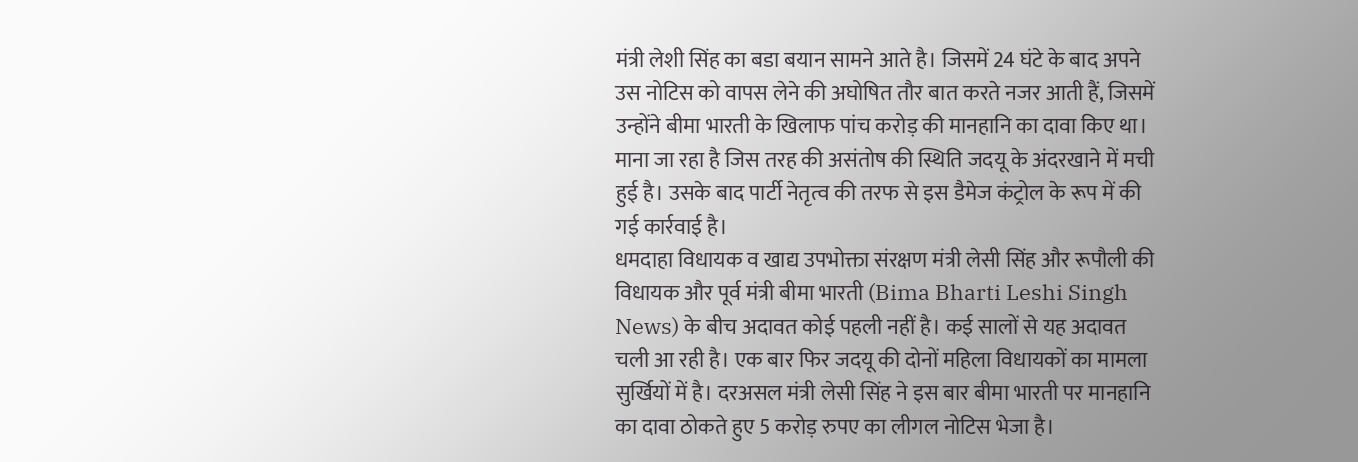मंत्री लेशी सिंह का बडा बयान सामने आते है। जिसमें 24 घंटे के बाद अपने उस नोटिस को वापस लेने की अघोषित तौर बात करते नजर आती हैं, जिसमें उन्होंने बीमा भारती के खिलाफ पांच करोड़ की मानहानि का दावा किए था। माना जा रहा है जिस तरह की असंतोष की स्थिति जदयू के अंदरखाने में मची हुई है। उसके बाद पार्टी नेतृत्व की तरफ से इस डैमेज कंट्रोल के रूप में की गई कार्रवाई है।
धमदाहा विधायक व खाद्य उपभोक्ता संरक्षण मंत्री लेसी सिंह और रूपौली की विधायक और पूर्व मंत्री बीमा भारती (Bima Bharti Leshi Singh News) के बीच अदावत कोई पहली नहीं है। कई सालों से यह अदावत चली आ रही है। एक बार फिर जदयू की दोनों महिला विधायकों का मामला सुर्खियों में है। दरअसल मंत्री लेसी सिंह ने इस बार बीमा भारती पर मानहानि का दावा ठोकते हुए 5 करोड़ रुपए का लीगल नोटिस भेजा है।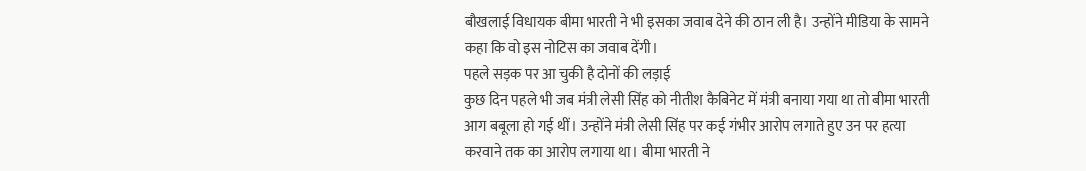बौखलाई विधायक बीमा भारती ने भी इसका जवाब देने की ठान ली है। उन्होंने मीडिया के सामने कहा कि वो इस नोटिस का जवाब देंगी।
पहले सड़क पर आ चुकी है दोनों की लड़ाई
कुछ दिन पहले भी जब मंत्री लेसी सिंह को नीतीश कैबिनेट में मंत्री बनाया गया था तो बीमा भारती आग बबूला हो गई थीं। उन्होंने मंत्री लेसी सिंह पर कई गंभीर आरोप लगाते हुए उन पर हत्या करवाने तक का आरोप लगाया था। बीमा भारती ने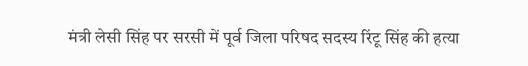मंत्री लेसी सिंह पर सरसी में पूर्व जिला परिषद सदस्य रिंटू सिंह की हत्या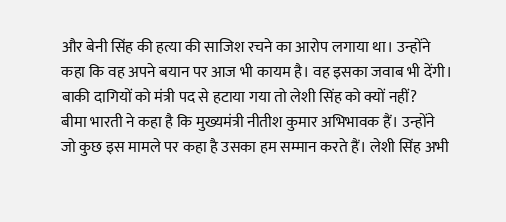और बेनी सिंह की हत्या की साजिश रचने का आरोप लगाया था। उन्होंने कहा कि वह अपने बयान पर आज भी कायम है। वह इसका जवाब भी देंगी।
बाकी दागियों को मंत्री पद से हटाया गया तो लेशी सिंह को क्यों नहीं?
बीमा भारती ने कहा है कि मुख्यमंत्री नीतीश कुमार अभिभावक हैं। उन्होंने जो कुछ इस मामले पर कहा है उसका हम सम्मान करते हैं। लेशी सिंह अभी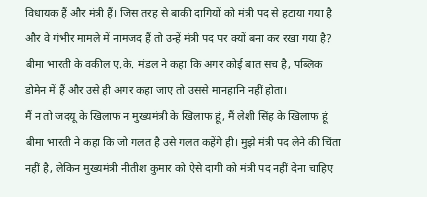विधायक हैं और मंत्री हैं। जिस तरह से बाकी दागियों को मंत्री पद से हटाया गया है और वे गंभीर मामले में नामजद हैं तो उन्हें मंत्री पद पर क्यों बना कर रखा गया है? बीमा भारती के वकील ए.के. मंडल ने कहा कि अगर कोई बात सच है, पब्लिक डोमेन में हैं और उसे ही अगर कहा जाए तो उससे मानहानि नहीं होता।
मैं न तो जदयू के खिलाफ न मुख्यमंत्री के खिलाफ हूं, मैं लेशी सिंह के खिलाफ हूं
बीमा भारती ने कहा कि जो गलत है उसे गलत कहेंगे ही। मुझे मंत्री पद लेने की चिंता नहीं है, लेकिन मुख्यमंत्री नीतीश कुमार को ऐसे दागी को मंत्री पद नहीं देना चाहिए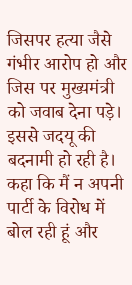जिसपर हत्या जैसे गंभीर आरोप हो और जिस पर मुख्यमंत्री को जवाब देना पड़े। इससे जदयू की बदनामी हो रही है। कहा कि मैं न अपनी पार्टी के विरोध में बोल रही हूं और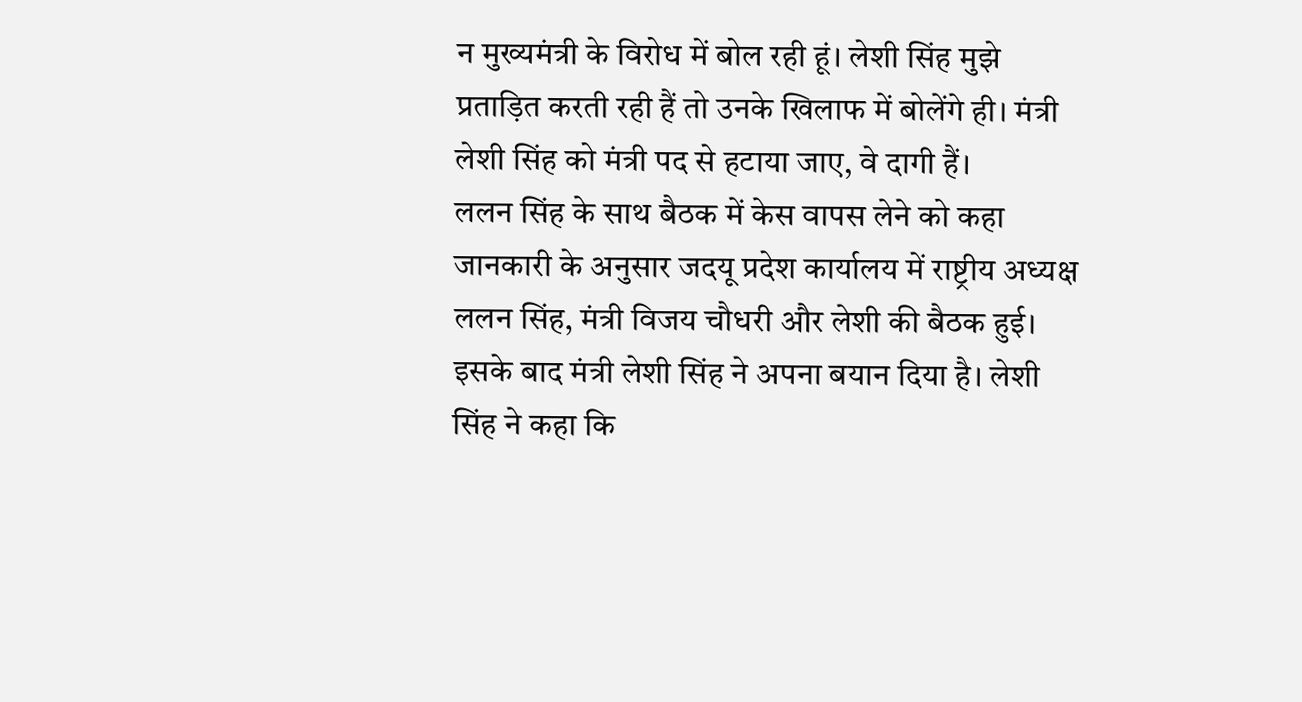न मुख्यमंत्री के विरोध में बोल रही हूं। लेशी सिंह मुझे प्रताड़ित करती रही हैं तो उनके खिलाफ में बोलेंगे ही। मंत्री लेशी सिंह को मंत्री पद से हटाया जाए, वे दागी हैं।
ललन सिंह के साथ बैठक में केस वापस लेने को कहा
जानकारी के अनुसार जदयू प्रदेश कार्यालय में राष्ट्रीय अध्यक्ष ललन सिंह, मंत्री विजय चौधरी और लेशी की बैठक हुई। इसके बाद मंत्री लेशी सिंह ने अपना बयान दिया है। लेशी सिंह ने कहा कि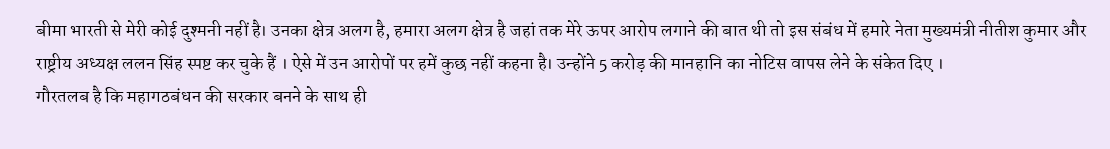बीमा भारती से मेरी कोई दुश्मनी नहीं है। उनका क्षेत्र अलग है, हमारा अलग क्षेत्र है जहां तक मेरे ऊपर आरोप लगाने की बात थी तो इस संबंध में हमारे नेता मुख्यमंत्री नीतीश कुमार और राष्ट्रीय अध्यक्ष ललन सिंह स्पष्ट कर चुके हैं । ऐसे में उन आरोपों पर हमें कुछ नहीं कहना है। उन्होंने 5 करोड़ की मानहानि का नोटिस वापस लेने के संकेत दिए ।
गौरतलब है कि महागठबंधन की सरकार बनने के साथ ही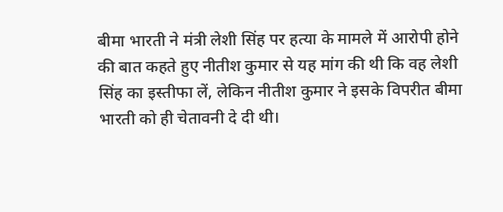बीमा भारती ने मंत्री लेशी सिंह पर हत्या के मामले में आरोपी होने की बात कहते हुए नीतीश कुमार से यह मांग की थी कि वह लेशी सिंह का इस्तीफा लें, लेकिन नीतीश कुमार ने इसके विपरीत बीमा भारती को ही चेतावनी दे दी थी।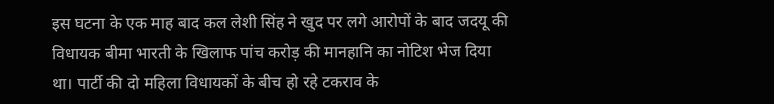इस घटना के एक माह बाद कल लेशी सिंह ने खुद पर लगे आरोपों के बाद जदयू की विधायक बीमा भारती के खिलाफ पांच करोड़ की मानहानि का नोटिश भेज दिया था। पार्टी की दो महिला विधायकों के बीच हो रहे टकराव के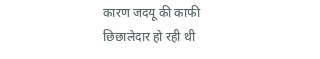कारण जदयू की काफी छिछालेदार हो रही थी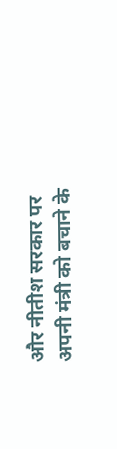और नीतीश सरकार पर अपनी मंत्री को बचाने के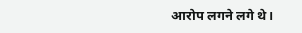आरोप लगने लगे थे।